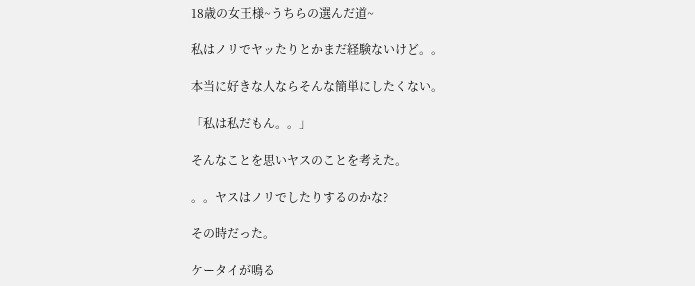18歳の女王様~うちらの選んだ道~

私はノリでヤッたりとかまだ経験ないけど。。

本当に好きな人ならそんな簡単にしたくない。

「私は私だもん。。」

そんなことを思いヤスのことを考えた。

。。ヤスはノリでしたりするのかな?

その時だった。

ケータイが鳴る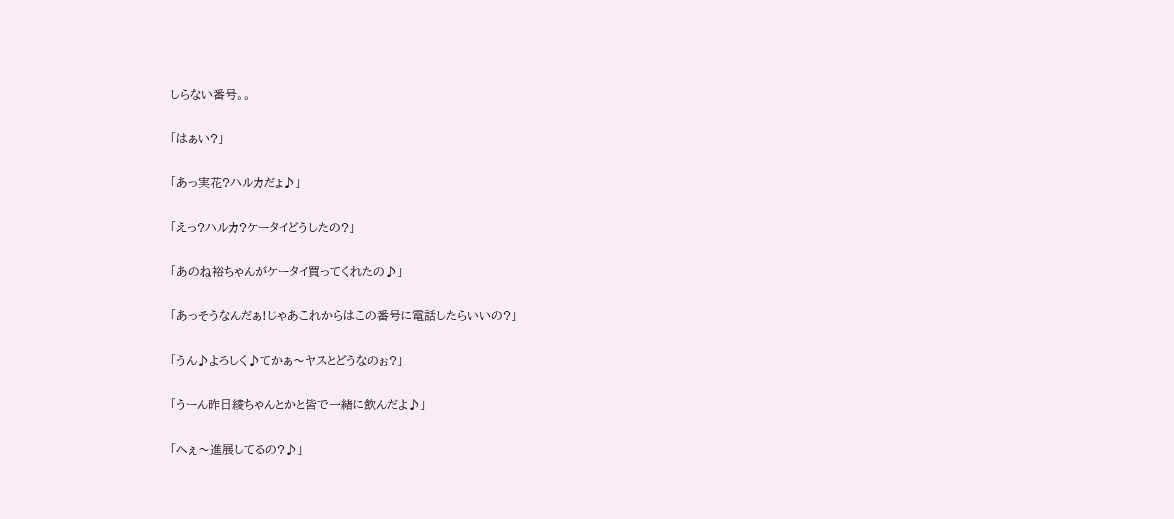しらない番号。。

「はぁい?」

「あっ実花?ハルカだょ♪」

「えっ?ハルカ?ケータイどうしたの?」

「あのね裕ちゃんがケータイ買ってくれたの♪」

「あっそうなんだぁ!じゃあこれからはこの番号に電話したらいいの?」

「うん♪よろしく♪てかぁ〜ヤスとどうなのぉ?」

「うーん昨日綾ちゃんとかと皆で一緒に飲んだよ♪」

「へぇ〜進展してるの?♪」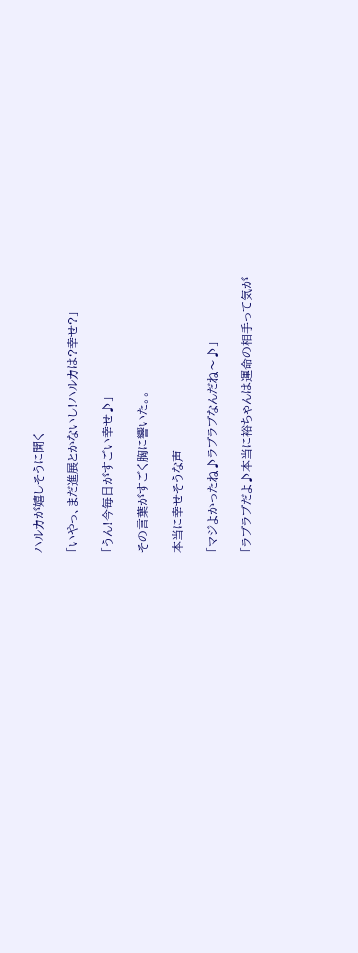ハルカが嬉しそうに聞く

「いやっ、まだ進展とかないし!ハルカは?幸せ?」

「うん!今毎日がすごい幸せ♪」

その言葉がすごく胸に響いた。。

本当に幸せそうな声

「マジよかったね♪ラブラブなんだね〜♪」

「ラブラブだよ♪本当に裕ちゃんは運命の相手って気が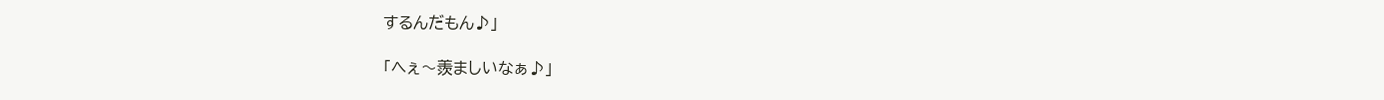するんだもん♪」

「へぇ〜羨ましいなぁ♪」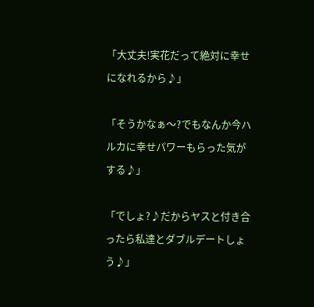「大丈夫!実花だって絶対に幸せになれるから♪」

「そうかなぁ〜?でもなんか今ハルカに幸せパワーもらった気がする♪」

「でしょ?♪だからヤスと付き合ったら私達とダブルデートしょう♪」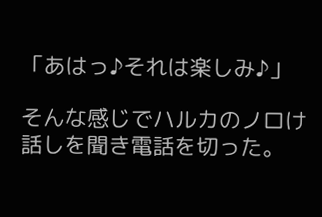「あはっ♪それは楽しみ♪」

そんな感じでハルカのノロけ話しを聞き電話を切った。